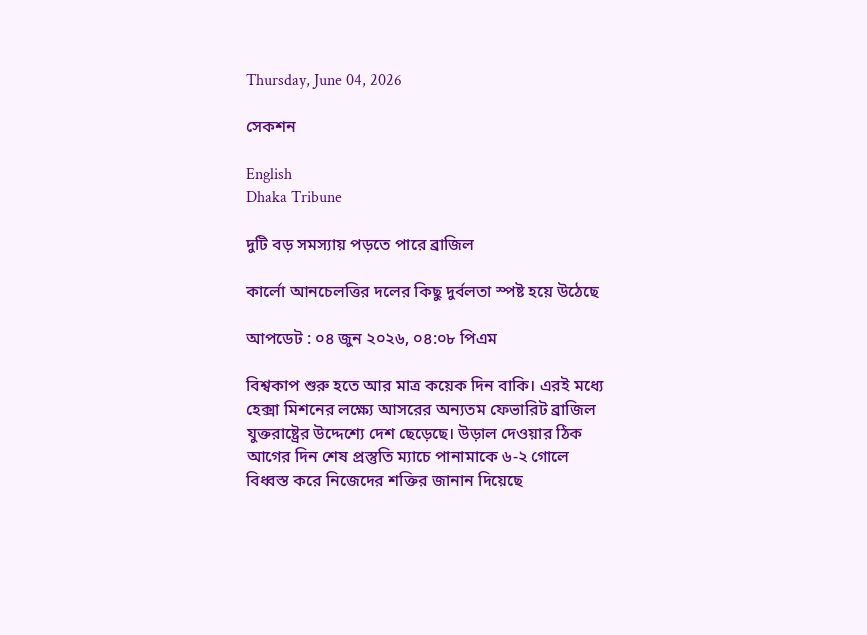Thursday, June 04, 2026

সেকশন

English
Dhaka Tribune

দুটি বড় সমস্যায় পড়তে পারে ব্রাজিল

কার্লো আনচেলত্তির দলের কিছু দুর্বলতা স্পষ্ট হয়ে উঠেছে

আপডেট : ০৪ জুন ২০২৬, ০৪:০৮ পিএম

বিশ্বকাপ শুরু হতে আর মাত্র কয়েক দিন বাকি। এরই মধ্যে হেক্সা মিশনের লক্ষ্যে আসরের অন্যতম ফেভারিট ব্রাজিল যুক্তরাষ্ট্রের উদ্দেশ্যে দেশ ছেড়েছে। উড়াল দেওয়ার ঠিক আগের দিন শেষ প্রস্তুতি ম্যাচে পানামাকে ৬-২ গোলে বিধ্বস্ত করে নিজেদের শক্তির জানান দিয়েছে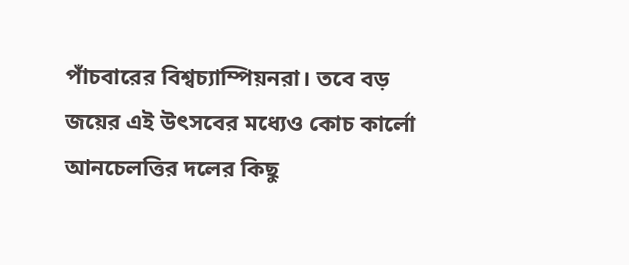পাঁচবারের বিশ্বচ্যাম্পিয়নরা। তবে বড় জয়ের এই উৎসবের মধ্যেও কোচ কার্লো আনচেলত্তির দলের কিছু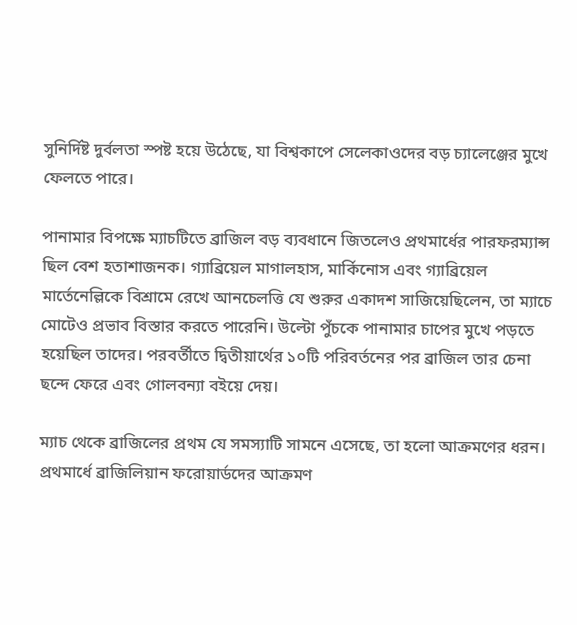সুনির্দিষ্ট দুর্বলতা স্পষ্ট হয়ে উঠেছে, যা বিশ্বকাপে সেলেকাওদের বড় চ্যালেঞ্জের মুখে ফেলতে পারে।

পানামার বিপক্ষে ম্যাচটিতে ব্রাজিল বড় ব্যবধানে জিতলেও প্রথমার্ধের পারফরম্যান্স ছিল বেশ হতাশাজনক। গ্যাব্রিয়েল মাগালহাস, মার্কিনোস এবং গ্যাব্রিয়েল মার্তেনেল্লিকে বিশ্রামে রেখে আনচেলত্তি যে শুরুর একাদশ সাজিয়েছিলেন, তা ম্যাচে মোটেও প্রভাব বিস্তার করতে পারেনি। উল্টো পুঁচকে পানামার চাপের মুখে পড়তে হয়েছিল তাদের। পরবর্তীতে দ্বিতীয়ার্থের ১০টি পরিবর্তনের পর ব্রাজিল তার চেনা ছন্দে ফেরে এবং গোলবন্যা বইয়ে দেয়।

ম্যাচ থেকে ব্রাজিলের প্রথম যে সমস্যাটি সামনে এসেছে, তা হলো আক্রমণের ধরন। প্রথমার্ধে ব্রাজিলিয়ান ফরোয়ার্ডদের আক্রমণ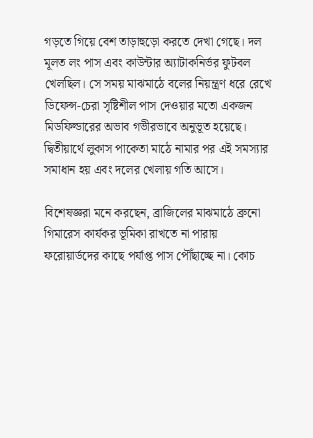গড়তে গিয়ে বেশ তাড়াহুড়ো করতে দেখা গেছে। দল মূলত লং পাস এবং কাউন্টার অ্যাটাকনির্ভর ফুটবল খেলছিল। সে সময় মাঝমাঠে বলের নিয়ন্ত্রণ ধরে রেখে ডিফেন্স-চেরা সৃষ্টিশীল পাস দেওয়ার মতো একজন মিডফিল্ডারের অভাব গভীরভাবে অনুভূত হয়েছে। দ্বিতীয়ার্থে লুকাস পাকেতা মাঠে নামার পর এই সমস্যার সমাধান হয় এবং দলের খেলায় গতি আসে।

বিশেষজ্ঞরা মনে করছেন, ব্রাজিলের মাঝমাঠে ব্রুনো গিমারেস কার্যকর ভূমিকা রাখতে না পারায় ফরোয়ার্ডদের কাছে পর্যাপ্ত পাস পৌঁছাচ্ছে না। কোচ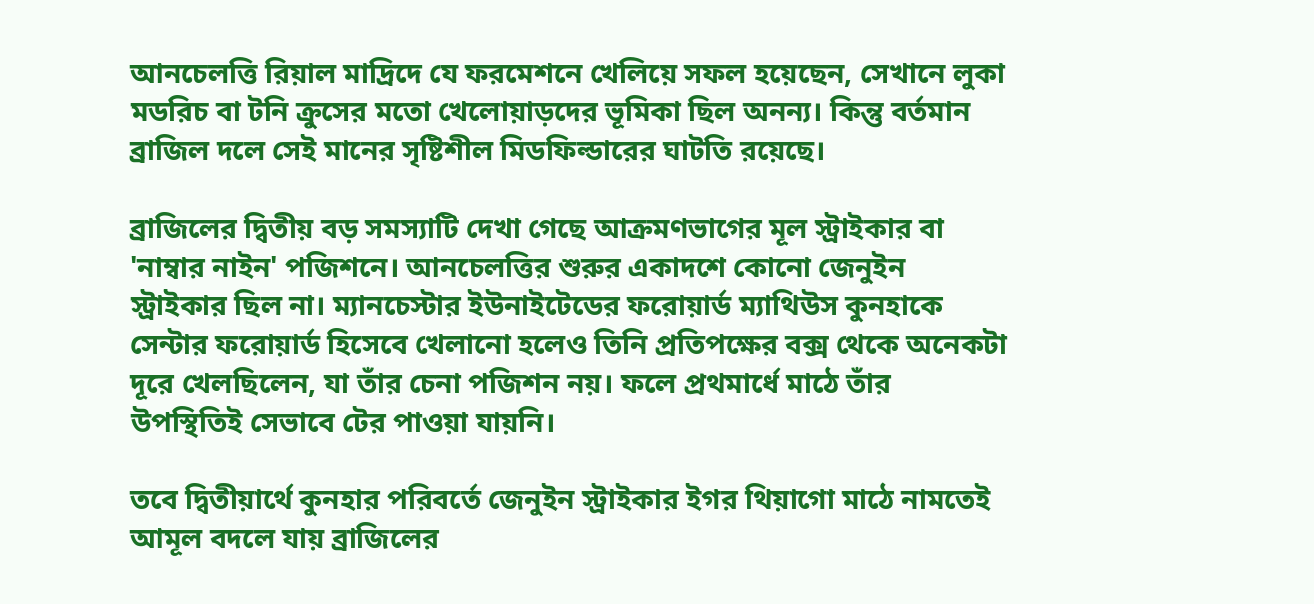আনচেলত্তি রিয়াল মাদ্রিদে যে ফরমেশনে খেলিয়ে সফল হয়েছেন, সেখানে লুকা মডরিচ বা টনি ক্রুসের মতো খেলোয়াড়দের ভূমিকা ছিল অনন্য। কিন্তু বর্তমান ব্রাজিল দলে সেই মানের সৃষ্টিশীল মিডফিল্ডারের ঘাটতি রয়েছে।

ব্রাজিলের দ্বিতীয় বড় সমস্যাটি দেখা গেছে আক্রমণভাগের মূল স্ট্রাইকার বা 'নাম্বার নাইন' পজিশনে। আনচেলত্তির শুরুর একাদশে কোনো জেনুইন স্ট্রাইকার ছিল না। ম্যানচেস্টার ইউনাইটেডের ফরোয়ার্ড ম্যাথিউস কুনহাকে সেন্টার ফরোয়ার্ড হিসেবে খেলানো হলেও তিনি প্রতিপক্ষের বক্স থেকে অনেকটা দূরে খেলছিলেন, যা তাঁর চেনা পজিশন নয়। ফলে প্রথমার্ধে মাঠে তাঁর উপস্থিতিই সেভাবে টের পাওয়া যায়নি।

তবে দ্বিতীয়ার্থে কুনহার পরিবর্তে জেনুইন স্ট্রাইকার ইগর থিয়াগো মাঠে নামতেই আমূল বদলে যায় ব্রাজিলের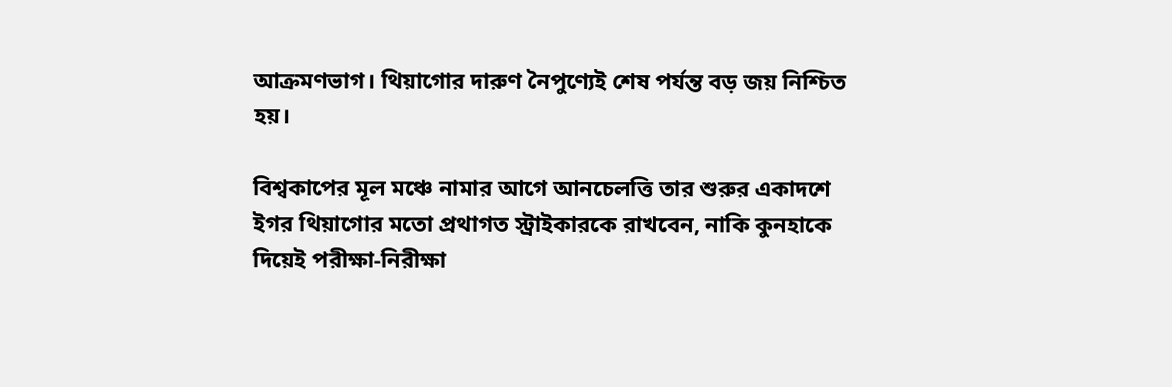আক্রমণভাগ। থিয়াগোর দারুণ নৈপুণ্যেই শেষ পর্যন্ত বড় জয় নিশ্চিত হয়।

বিশ্বকাপের মূল মঞ্চে নামার আগে আনচেলত্তি তার শুরুর একাদশে ইগর থিয়াগোর মতো প্রথাগত স্ট্রাইকারকে রাখবেন, নাকি কুনহাকে দিয়েই পরীক্ষা-নিরীক্ষা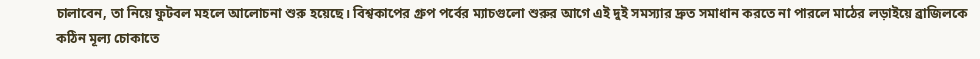চালাবেন, তা নিয়ে ফুটবল মহলে আলোচনা শুরু হয়েছে। বিশ্বকাপের গ্রুপ পর্বের ম্যাচগুলো শুরুর আগে এই দুই সমস্যার দ্রুত সমাধান করতে না পারলে মাঠের লড়াইয়ে ব্রাজিলকে কঠিন মূল্য চোকাতে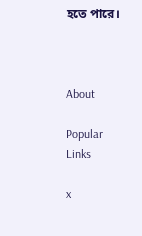হতে পারে।



About

Popular Links

x